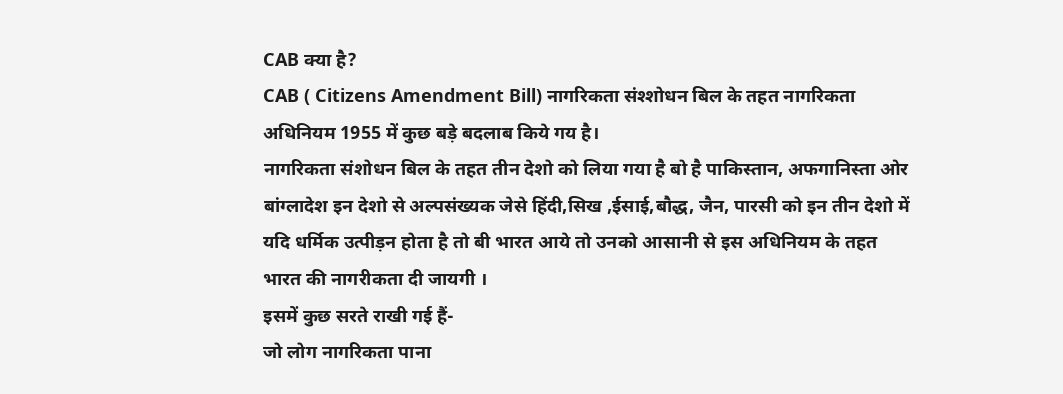CAB क्या है?
CAB ( Citizens Amendment Bill) नागरिकता संश्शोधन बिल के तहत नागरिकता अधिनियम 1955 में कुछ बड़े बदलाब किये गय है।
नागरिकता संशोधन बिल के तहत तीन देशो को लिया गया है बो है पाकिस्तान, अफगानिस्ता ओर बांग्लादेश इन देशो से अल्पसंख्यक जेसे हिंदी,सिख ,ईसाई,बौद्ध, जैन, पारसी को इन तीन देशो में यदि धर्मिक उत्पीड़न होता है तो बी भारत आये तो उनको आसानी से इस अधिनियम के तहत भारत की नागरीकता दी जायगी ।
इसमें कुछ सरते राखी गई हैं-
जो लोग नागरिकता पाना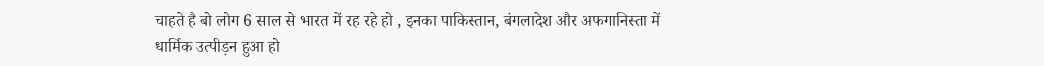चाहते है बो लोग 6 साल से भारत में रह रहे हो , इनका पाकिस्तान, बंगलादेश और अफगानिस्ता में धार्मिक उत्पीड़न हुआ हो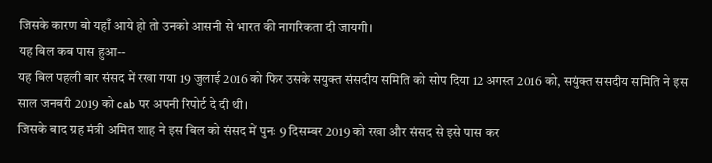जिसके कारण बो यहाँ आये हो तो उनको आसनी से भारत की नागरिकता दी जायगी।
यह बिल कब पास हुआ--
यह बिल पहली बार संसद में रखा गया 19 जुलाई 2016 को फिर उसके सयुक्त संसदीय समिति को सोप दिया 12 अगस्त 2016 को, सयुंक्त ससदीय समिति ने इस साल जनबरी 2019 को cab पर अपनी रिपोर्ट दे दी थी।
जिसके बाद ग्रह मंत्री अमित शाह ने इस बिल को संसद में पुनः 9 दिसम्बर 2019 को रखा और संसद से इसे पास कर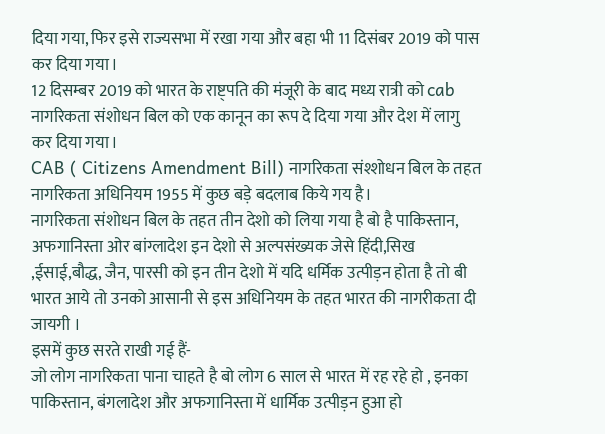दिया गया, फिर इसे राज्यसभा में रखा गया और बहा भी 11 दिसंबर 2019 को पास कर दिया गया।
12 दिसम्बर 2019 को भारत के राष्ट्पति की मंजूरी के बाद मध्य रात्री को cab नागरिकता संशोधन बिल को एक कानून का रूप दे दिया गया और देश में लागु कर दिया गया।
CAB ( Citizens Amendment Bill) नागरिकता संश्शोधन बिल के तहत नागरिकता अधिनियम 1955 में कुछ बड़े बदलाब किये गय है।
नागरिकता संशोधन बिल के तहत तीन देशो को लिया गया है बो है पाकिस्तान, अफगानिस्ता ओर बांग्लादेश इन देशो से अल्पसंख्यक जेसे हिंदी,सिख ,ईसाई,बौद्ध, जैन, पारसी को इन तीन देशो में यदि धर्मिक उत्पीड़न होता है तो बी भारत आये तो उनको आसानी से इस अधिनियम के तहत भारत की नागरीकता दी जायगी ।
इसमें कुछ सरते राखी गई हैं-
जो लोग नागरिकता पाना चाहते है बो लोग 6 साल से भारत में रह रहे हो , इनका पाकिस्तान, बंगलादेश और अफगानिस्ता में धार्मिक उत्पीड़न हुआ हो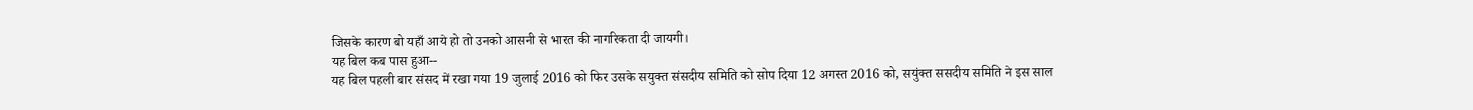जिसके कारण बो यहाँ आये हो तो उनको आसनी से भारत की नागरिकता दी जायगी।
यह बिल कब पास हुआ--
यह बिल पहली बार संसद में रखा गया 19 जुलाई 2016 को फिर उसके सयुक्त संसदीय समिति को सोप दिया 12 अगस्त 2016 को, सयुंक्त ससदीय समिति ने इस साल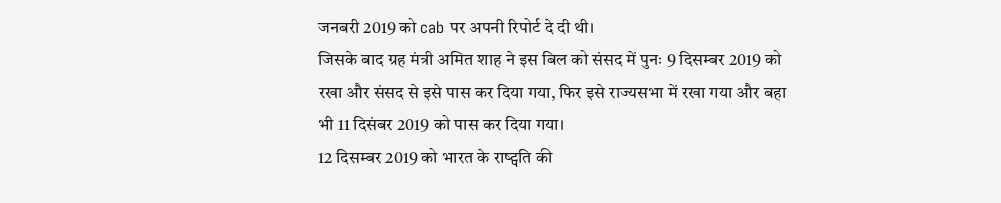जनबरी 2019 को cab पर अपनी रिपोर्ट दे दी थी।
जिसके बाद ग्रह मंत्री अमित शाह ने इस बिल को संसद में पुनः 9 दिसम्बर 2019 को रखा और संसद से इसे पास कर दिया गया, फिर इसे राज्यसभा में रखा गया और बहा भी 11 दिसंबर 2019 को पास कर दिया गया।
12 दिसम्बर 2019 को भारत के राष्ट्पति की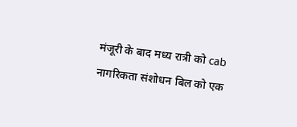मंजूरी के बाद मध्य रात्री को cab नागरिकता संशोधन बिल को एक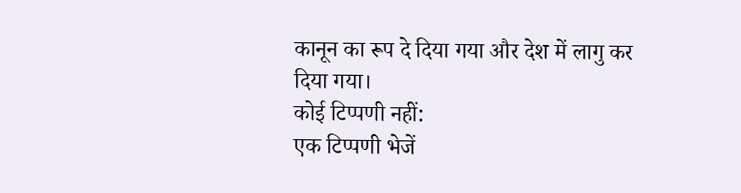कानून का रूप दे दिया गया और देश में लागु कर दिया गया।
कोई टिप्पणी नहीं:
एक टिप्पणी भेजें